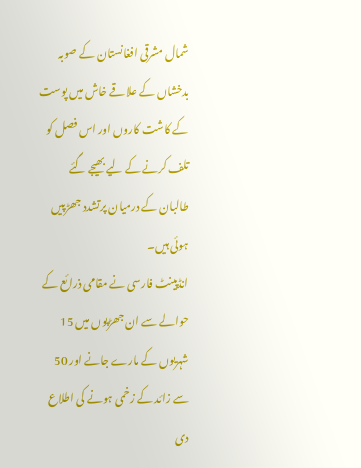شمال مشرقی افغانستان کے صوبہ بدخشاں کے علاقے خاش میں پوست کے کاشت کاروں اور اس فصل کو تلف کرنے کے لیے بھیجے گئے طالبان کے درمیان پرتشدد جھڑپیں ہوئی ہیں۔
انڈپینٹ فارسی نے مقامی ذرائع کے حوالے سے ان جھڑپوں میں 15 شہریوں کے مارے جانے اور 50 سے زائد کے زخمی ہونے کی اطلاع دی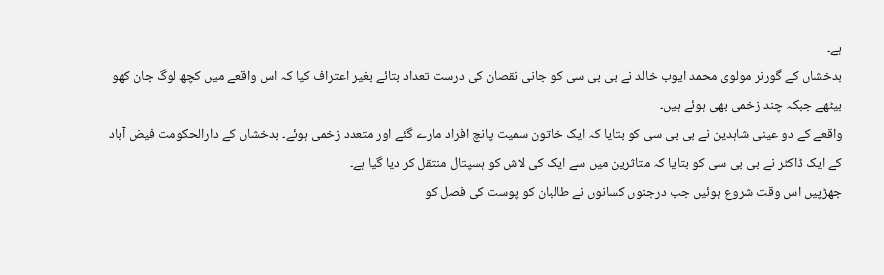ہے۔
بدخشاں کے گورنر مولوی محمد ایوب خالد نے بی بی سی کو جانی نقصان کی درست تعداد بتائے بغیر اعتراف کیا کہ اس واقعے میں کچھ لوگ جان کھو بیٹھے جبکہ چند زخمی بھی ہوئے ہیں۔
واقعے کے دو عینی شاہدین نے بی بی سی کو بتایا کہ ایک خاتون سمیت پانچ افراد مارے گئے اور متعدد زخمی ہوئے۔ بدخشاں کے دارالحکومت فیض آباد کے ایک ڈاکٹر نے بی بی سی کو بتایا کہ متاثرین میں سے ایک کی لاش کو ہسپتال منتقل کر دیا گیا ہے۔
جھڑپیں اس وقت شروع ہوئیں جب درجنوں کسانوں نے طالبان کو پوست کی فصل کو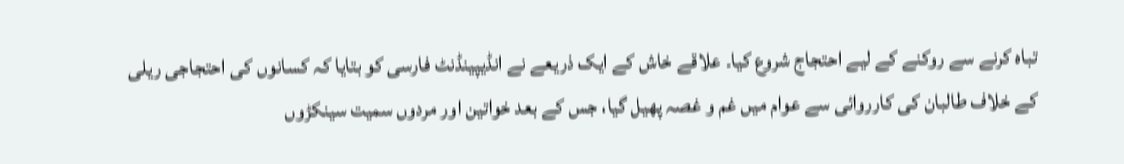تباہ کرنے سے روکنے کے لیے احتجاج شروع کیا۔ علاقے خاش کے ایک ذریعے نے انڈیپینڈنٹ فارسی کو بتایا کہ کسانوں کی احتجاجی ریلی کے خلاف طالبان کی کارروائی سے عوام میں غم و غصہ پھیل گیا، جس کے بعد خواتین اور مردوں سمیت سینکڑوں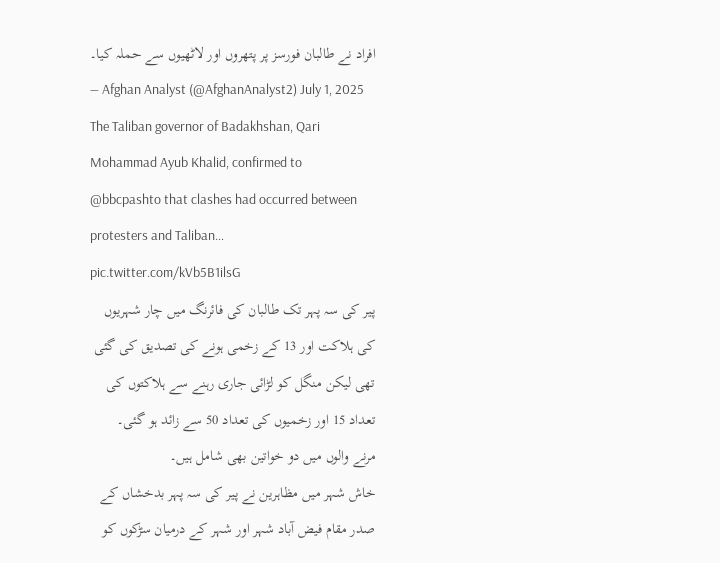افراد نے طالبان فورسز پر پتھروں اور لاٹھیوں سے حملہ کیا۔
— Afghan Analyst (@AfghanAnalyst2) July 1, 2025
The Taliban governor of Badakhshan, Qari Mohammad Ayub Khalid, confirmed to @bbcpashto that clashes had occurred between protesters and Taliban… pic.twitter.com/kVb5B1ilsG
پیر کی سہ پہر تک طالبان کی فائرنگ میں چار شہریوں کی ہلاکت اور 13 کے زخمی ہونے کی تصدیق کی گئی تھی لیکن منگل کو لڑائی جاری رہنے سے ہلاکتوں کی تعداد 15 اور زخمیوں کی تعداد 50 سے زائد ہو گئی۔
مرنے والوں میں دو خواتین بھی شامل ہیں۔
خاش شہر میں مظاہرین نے پیر کی سہ پہر بدخشاں کے صدر مقام فیض آباد شہر اور شہر کے درمیان سڑکوں کو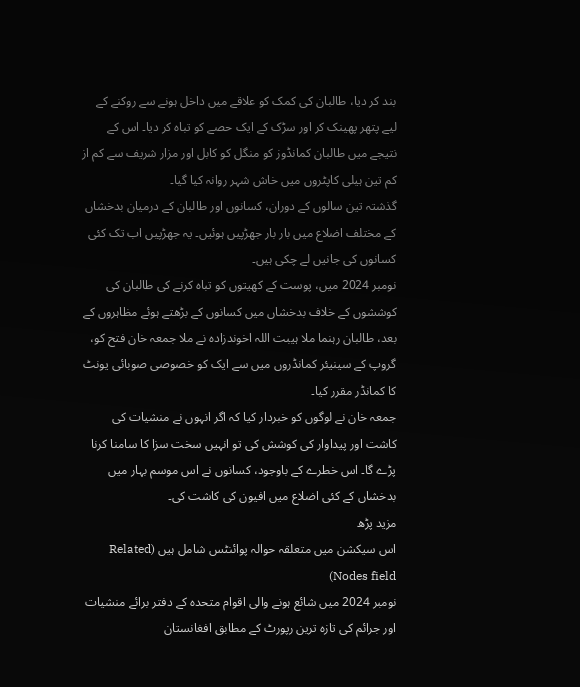بند کر دیا، طالبان کی کمک کو علاقے میں داخل ہونے سے روکنے کے لیے پتھر پھینک کر اور سڑک کے ایک حصے کو تباہ کر دیا۔ اس کے نتیجے میں طالبان کمانڈوز کو منگل کو کابل اور مزار شریف سے کم از کم تین ہیلی کاپٹروں میں خاش شہر روانہ کیا گیا۔
گذشتہ تین سالوں کے دوران، کسانوں اور طالبان کے درمیان بدخشاں کے مختلف اضلاع میں بار بار جھڑپیں ہوئیں۔ یہ جھڑپیں اب تک کئی کسانوں کی جانیں لے چکی ہیں۔
نومبر 2024 میں، پوست کے کھیتوں کو تباہ کرنے کی طالبان کی کوششوں کے خلاف بدخشاں میں کسانوں کے بڑھتے ہوئے مظاہروں کے بعد، طالبان رہنما ملا ہیبت اللہ اخوندزادہ نے ملا جمعہ خان فتح کو، گروپ کے سینیئر کمانڈروں میں سے ایک کو خصوصی صوبائی یونٹ کا کمانڈر مقرر کیا۔
جمعہ خان نے لوگوں کو خبردار کیا کہ اگر انہوں نے منشیات کی کاشت اور پیداوار کی کوشش کی تو انہیں سخت سزا کا سامنا کرنا پڑے گا۔ اس خطرے کے باوجود، کسانوں نے اس موسم بہار میں بدخشاں کے کئی اضلاع میں افیون کی کاشت کی۔
مزید پڑھ
اس سیکشن میں متعلقہ حوالہ پوائنٹس شامل ہیں (Related Nodes field)
نومبر 2024 میں شائع ہونے والی اقوام متحدہ کے دفتر برائے منشیات اور جرائم کی تازہ ترین رپورٹ کے مطابق افغانستان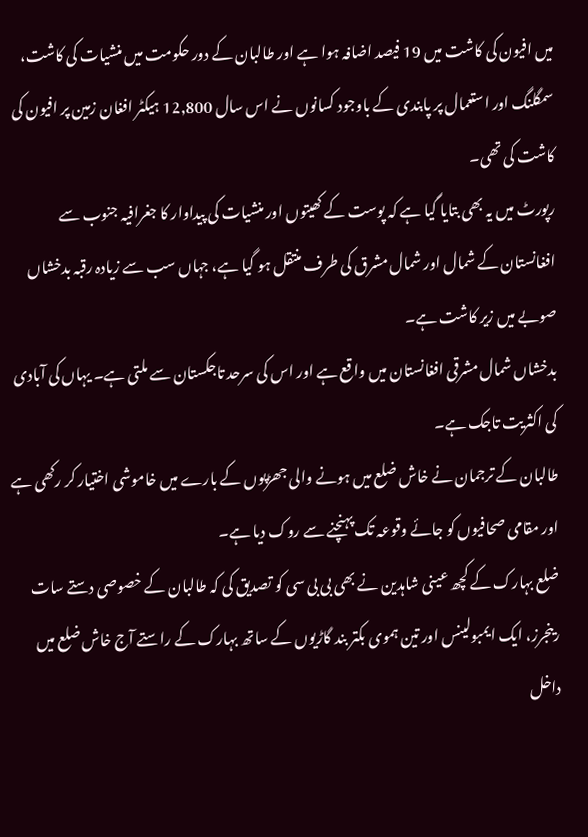میں افیون کی کاشت میں 19 فیصد اضافہ ہوا ہے اور طالبان کے دور حکومت میں منشیات کی کاشت، سمگلنگ اور استعمال پر پابندی کے باوجود کسانوں نے اس سال 12,800 ہیکٹر افغان زمین پر افیون کی کاشت کی تھی۔
رپورٹ میں یہ بھی بتایا گیا ہے کہ پوست کے کھیتوں اور منشیات کی پیداوار کا جغرافیہ جنوب سے افغانستان کے شمال اور شمال مشرق کی طرف منتقل ہو گیا ہے، جہاں سب سے زیادہ رقبہ بدخشاں صوبے میں زیر کاشت ہے۔
بدخشاں شمال مشرقی افغانستان میں واقع ہے اور اس کی سرحد تاجکستان سے ملتی ہے۔ یہاں کی آبادی کی اکثریت تاجک ہے۔
طالبان کے ترجمان نے خاش ضلع میں ہونے والی جھڑپوں کے بارے میں خاموشی اختیار کر رکھی ہے اور مقامی صحافیوں کو جائے وقوعہ تک پہنچنے سے روک دیا ہے۔
ضلع بہارک کے کچھ عینی شاہدین نے بھی بی بی سی کو تصدیق کی کہ طالبان کے خصوصی دستے سات رینجرز، ایک ایمبولینس اور تین ہموی بکتر بند گاڑیوں کے ساتھ بہارک کے راستے آج خاش ضلع میں داخل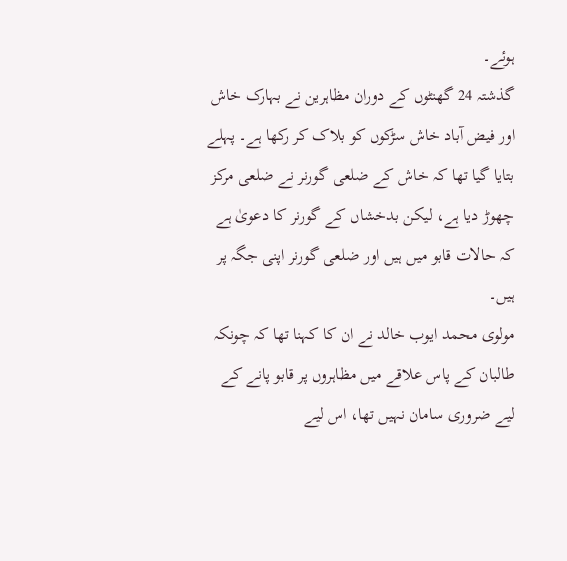ہوئے۔
گذشتہ 24 گھنٹوں کے دوران مظاہرین نے بہارک خاش اور فیض آباد خاش سڑکوں کو بلاک کر رکھا ہے۔ پہلے بتایا گیا تھا کہ خاش کے ضلعی گورنر نے ضلعی مرکز چھوڑ دیا ہے، لیکن بدخشاں کے گورنر کا دعویٰ ہے کہ حالات قابو میں ہیں اور ضلعی گورنر اپنی جگہ پر ہیں۔
مولوی محمد ایوب خالد نے ان کا کہنا تھا کہ چونکہ طالبان کے پاس علاقے میں مظاہروں پر قابو پانے کے لیے ضروری سامان نہیں تھا، اس لیے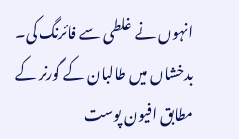انہوں نے غلطی سے فائرنگ کی۔
بدخشاں میں طالبان کے گورنر کے مطابق افیون پوست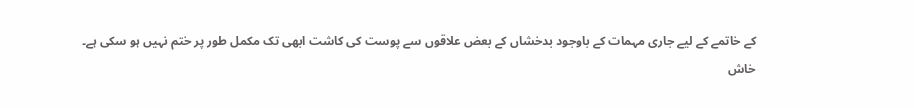کے خاتمے کے لیے جاری مہمات کے باوجود بدخشاں کے بعض علاقوں سے پوست کی کاشت ابھی تک مکمل طور پر ختم نہیں ہو سکی ہے۔
خاش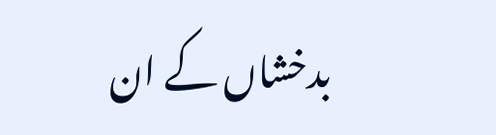بدخشاں کے ان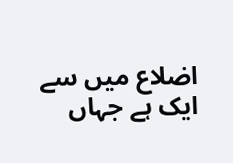اضلاع میں سے ایک ہے جہاں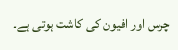چرس اور افیون کی کاشت ہوتی ہے۔